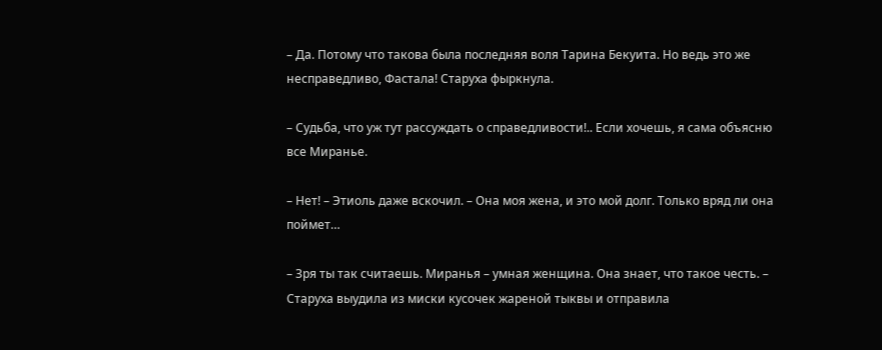– Да. Потому что такова была последняя воля Тарина Бекуита. Но ведь это же несправедливо, Фастала! Старуха фыркнула.

– Судьба, что уж тут рассуждать о справедливости!.. Если хочешь, я сама объясню все Миранье.

– Нет! – Этиоль даже вскочил. – Она моя жена, и это мой долг. Только вряд ли она поймет…

– Зря ты так считаешь. Миранья – умная женщина. Она знает, что такое честь. – Старуха выудила из миски кусочек жареной тыквы и отправила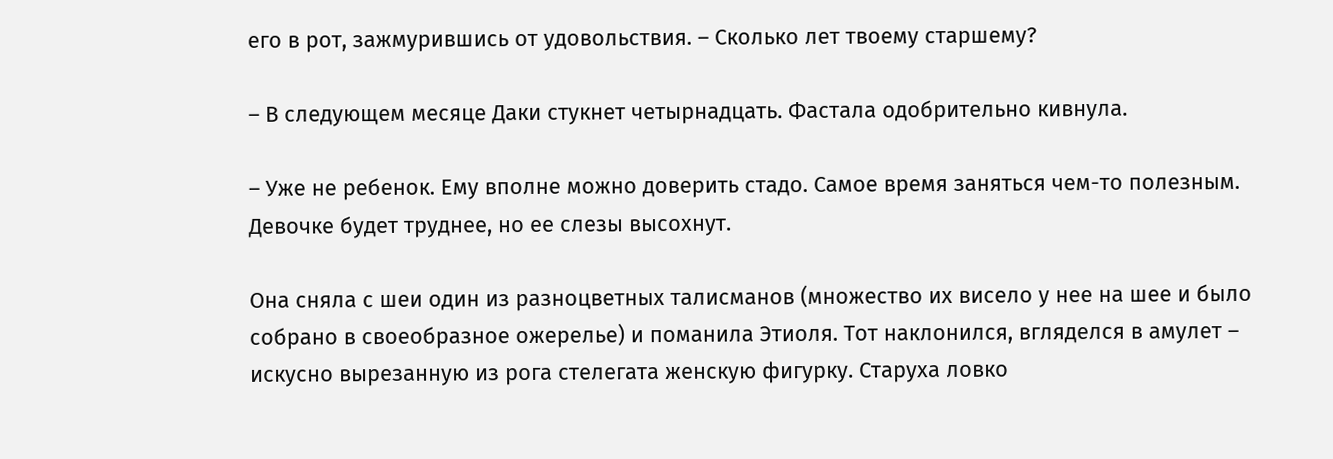его в рот, зажмурившись от удовольствия. – Сколько лет твоему старшему?

– В следующем месяце Даки стукнет четырнадцать. Фастала одобрительно кивнула.

– Уже не ребенок. Ему вполне можно доверить стадо. Самое время заняться чем-то полезным. Девочке будет труднее, но ее слезы высохнут.

Она сняла с шеи один из разноцветных талисманов (множество их висело у нее на шее и было собрано в своеобразное ожерелье) и поманила Этиоля. Тот наклонился, вгляделся в амулет – искусно вырезанную из рога стелегата женскую фигурку. Старуха ловко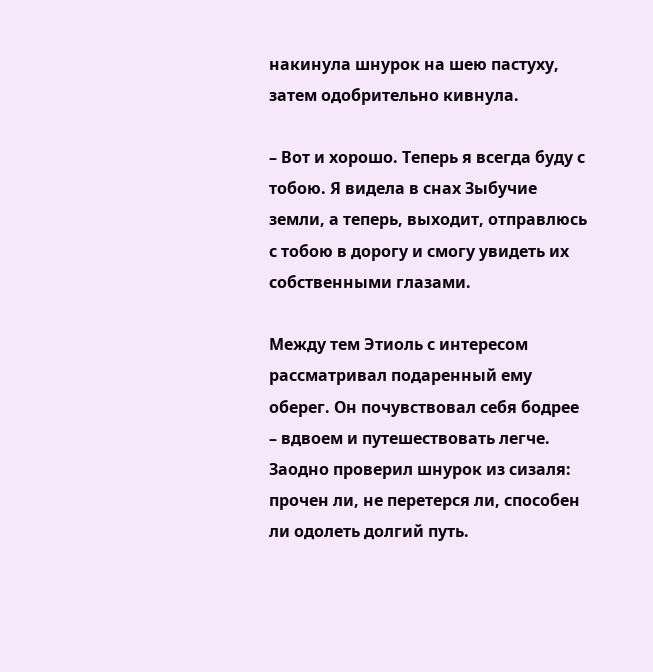накинула шнурок на шею пастуху, затем одобрительно кивнула.

– Вот и хорошо. Теперь я всегда буду с тобою. Я видела в снах Зыбучие земли, а теперь, выходит, отправлюсь с тобою в дорогу и смогу увидеть их собственными глазами.

Между тем Этиоль с интересом рассматривал подаренный ему оберег. Он почувствовал себя бодрее – вдвоем и путешествовать легче. Заодно проверил шнурок из сизаля: прочен ли, не перетерся ли, способен ли одолеть долгий путь.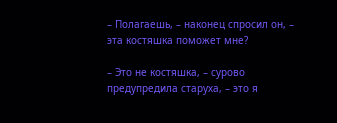– Полагаешь, – наконец спросил он, – эта костяшка поможет мне?

– Это не костяшка, – сурово предупредила старуха, – это я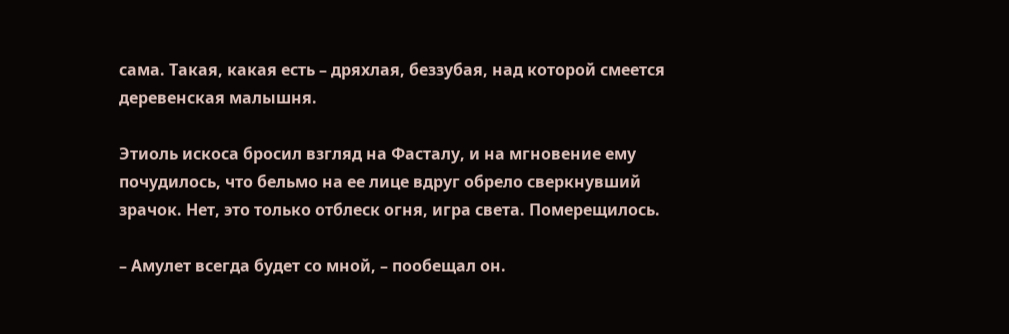сама. Такая, какая есть – дряхлая, беззубая, над которой смеется деревенская малышня.

Этиоль искоса бросил взгляд на Фасталу, и на мгновение ему почудилось, что бельмо на ее лице вдруг обрело сверкнувший зрачок. Нет, это только отблеск огня, игра света. Померещилось.

– Амулет всегда будет со мной, – пообещал он.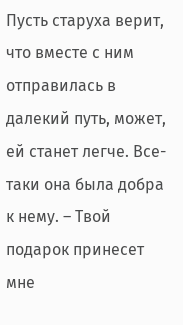Пусть старуха верит, что вместе с ним отправилась в далекий путь, может, ей станет легче. Все-таки она была добра к нему. – Твой подарок принесет мне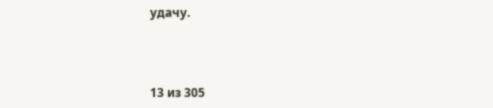удачу.



13 из 305